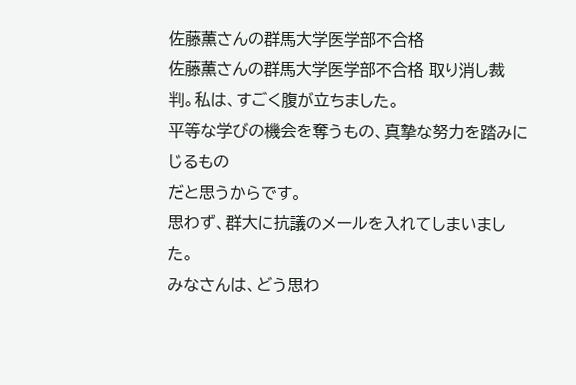佐藤薫さんの群馬大学医学部不合格
佐藤薫さんの群馬大学医学部不合格 取り消し裁判。私は、すごく腹が立ちました。
平等な学びの機会を奪うもの、真摯な努力を踏みにじるもの
だと思うからです。
思わず、群大に抗議のメールを入れてしまいました。
みなさんは、どう思わ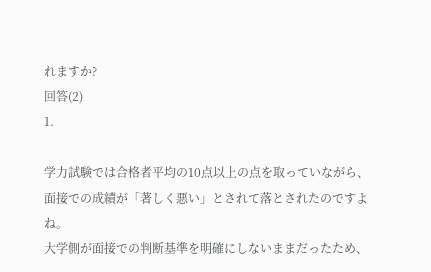れますか?
回答(2)
1.

学力試験では合格者平均の10点以上の点を取っていながら、面接での成績が「著しく悪い」とされて落とされたのですよね。
大学側が面接での判断基準を明確にしないままだったため、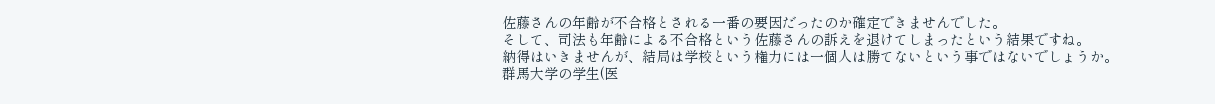佐藤さんの年齢が不合格とされる一番の要因だったのか確定できませんでした。
そして、司法も年齢による不合格という佐藤さんの訴えを退けてしまったという結果ですね。
納得はいきませんが、結局は学校という権力には一個人は勝てないという事ではないでしょうか。
群馬大学の学生(医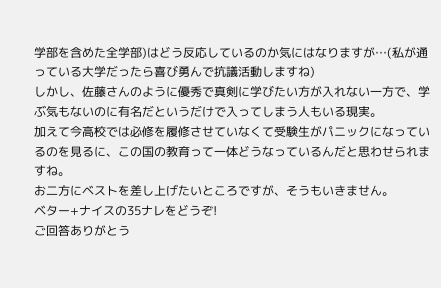学部を含めた全学部)はどう反応しているのか気にはなりますが…(私が通っている大学だったら喜び勇んで抗議活動しますね)
しかし、佐藤さんのように優秀で真剣に学びたい方が入れない一方で、学ぶ気もないのに有名だというだけで入ってしまう人もいる現実。
加えて今高校では必修を履修させていなくて受験生がパニックになっているのを見るに、この国の教育って一体どうなっているんだと思わせられますね。
お二方にベストを差し上げたいところですが、そうもいきません。
ベター+ナイスの35ナレをどうぞ!
ご回答ありがとう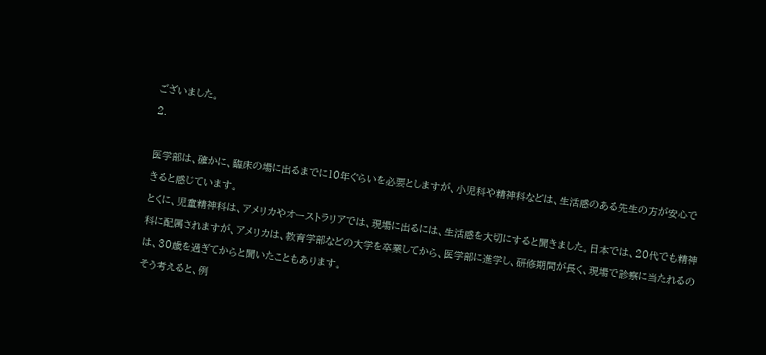ございました。
2.

医学部は、確かに、臨床の場に出るまでに10年ぐらいを必要としますが、小児科や精神科などは、生活感のある先生の方が安心できると感じています。
とくに、児童精神科は、アメリカやオーストラリアでは、現場に出るには、生活感を大切にすると聞きました。日本では、20代でも精神科に配属されますが、アメリカは、教育学部などの大学を卒業してから、医学部に進学し、研修期間が長く、現場で診察に当たれるのは、30歳を過ぎてからと聞いたこともあります。
そう考えると、例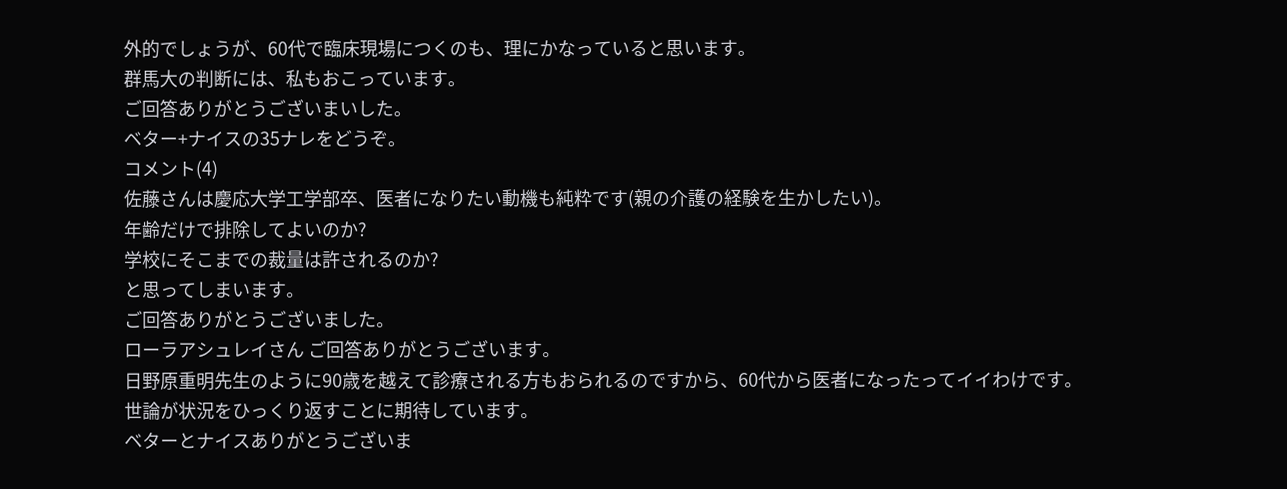外的でしょうが、60代で臨床現場につくのも、理にかなっていると思います。
群馬大の判断には、私もおこっています。
ご回答ありがとうございまいした。
ベター+ナイスの35ナレをどうぞ。
コメント(4)
佐藤さんは慶応大学工学部卒、医者になりたい動機も純粋です(親の介護の経験を生かしたい)。
年齢だけで排除してよいのか?
学校にそこまでの裁量は許されるのか?
と思ってしまいます。
ご回答ありがとうございました。
ローラアシュレイさん ご回答ありがとうございます。
日野原重明先生のように90歳を越えて診療される方もおられるのですから、60代から医者になったってイイわけです。
世論が状況をひっくり返すことに期待しています。
ベターとナイスありがとうございま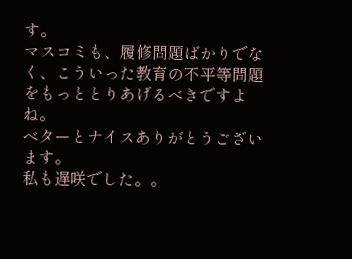す。
マスコミも、履修問題ばかりでなく、こういった教育の不平等問題をもっととりあげるべきですよね。
ベターとナイスありがとうございます。
私も遅咲でした。。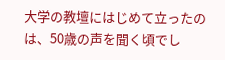大学の教壇にはじめて立ったのは、50歳の声を聞く頃でし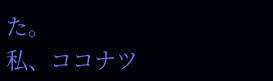た。
私、ココナツ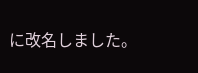に改名しました。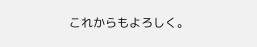これからもよろしく。